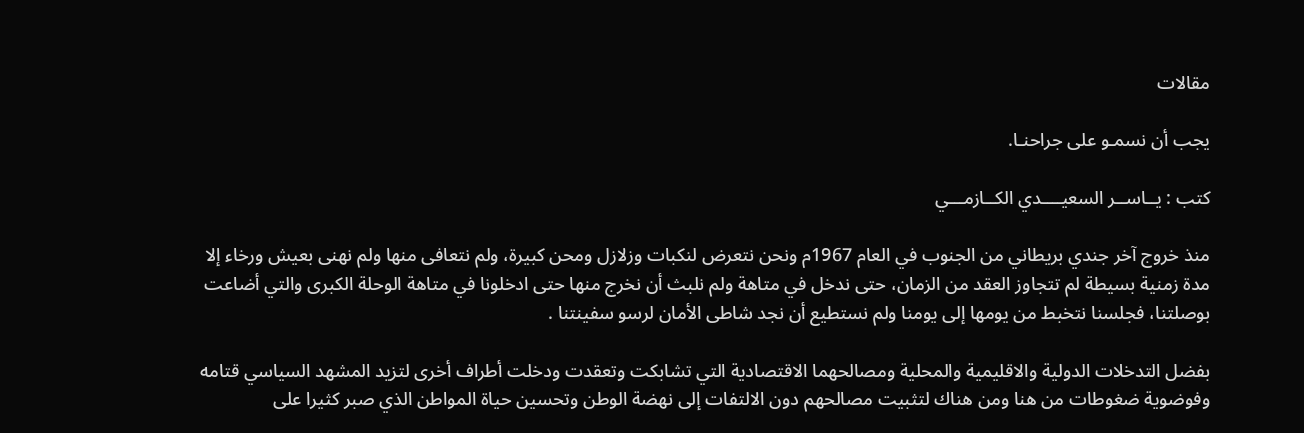مقالات

يجب أن نسمـو على جراحنـا.

كتب : يــاســر السعيــــدي الكــازمـــي

منذ خروج آخر جندي بريطاني من الجنوب في العام 1967م ونحن نتعرض لنكبات وزلازل ومحن كبيرة، ولم نتعافى منها ولم نهنى بعيش ورخاء إلا مدة زمنية بسيطة لم تتجاوز العقد من الزمان، حتى ندخل في متاهة ولم نلبث أن نخرج منها حتى ادخلونا في متاهة الوحلة الكبرى والتي أضاعت بوصلتنا، فجلسنا نتخبط من يومها إلى يومنا ولم نستطيع أن نجد شاطى الأمان لرسو سفينتنا .

بفضل التدخلات الدولية والاقليمية والمحلية ومصالحهما الاقتصادية التي تشابكت وتعقدت ودخلت أطراف أخرى لتزيد المشهد السياسي قتامه وفوضوية ضغوطات من هنا ومن هناك لتثبيت مصالحهم دون الالتفات إلى نهضة الوطن وتحسين حياة المواطن الذي صبر كثيرا على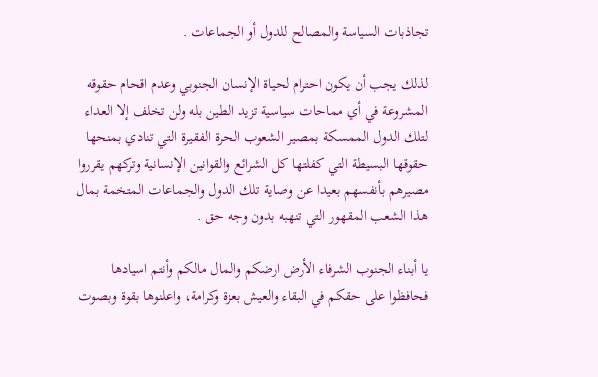تجاذبات السياسة والمصالح للدول أو الجماعات .

لذلك يجب أن يكون احترام لحياة الإنسان الجنوبي وعدم اقحام حقوقه المشروعة في أي مماحات سياسية تزيد الطين بله ولن تخلف إلا العداء لتلك الدول الممسكة بمصير الشعوب الحرة الفقيرة التي تنادي بمنحها حقوقها البسيطة التي كفلتها كل الشرائع والقوانين الإنسانية وتركهم يقرروا مصيرهم بأنفسهم بعيدا عن وصاية تلك الدول والجماعات المتخمة بمال هذا الشعب المقهور التي تنهبه بدون وجه حق .

يا أبناء الجنوب الشرفاء الأرض ارضكم والمال مالكم وأنتم اسيادها فحافظوا على حقكم في البقاء والعيش بعزة وكرامة، واعلنوها بقوة وبصوت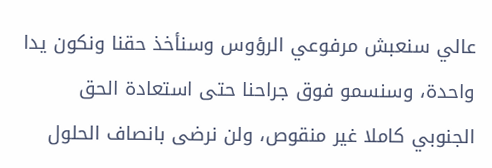عالي سنعبش مرفوعي الرؤوس وسنأخذ حقنا ونكون يدا واحدة، وسنسمو فوق جراحنا حتى استعادة الحق الجنوبي كاملا غير منقوص، ولن نرضى بانصاف الحلول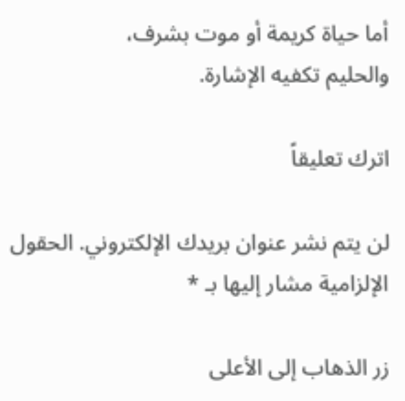أما حياة كريمة أو موت بشرف،
والحليم تكفيه الإشارة.

اترك تعليقاً

لن يتم نشر عنوان بريدك الإلكتروني. الحقول الإلزامية مشار إليها بـ *

زر الذهاب إلى الأعلى